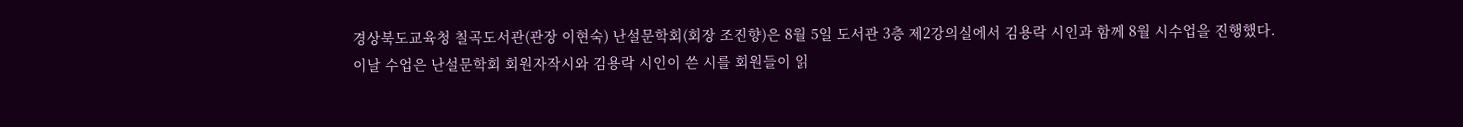경상북도교육청 칠곡도서관(관장 이현숙) 난설문학회(회장 조진향)은 8월 5일 도서관 3층 제2강의실에서 김용락 시인과 함께 8월 시수업을 진행했다.
이날 수업은 난설문학회 회원자작시와 김용락 시인이 쓴 시를 회원들이 읽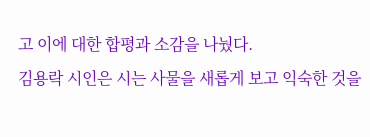고 이에 대한 합평과 소감을 나눴다.
김용락 시인은 시는 사물을 새롭게 보고 익숙한 것을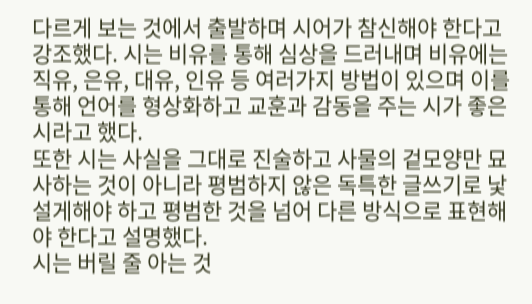다르게 보는 것에서 출발하며 시어가 참신해야 한다고 강조했다. 시는 비유를 통해 심상을 드러내며 비유에는 직유, 은유, 대유, 인유 등 여러가지 방법이 있으며 이를 통해 언어를 형상화하고 교훈과 감동을 주는 시가 좋은 시라고 했다.
또한 시는 사실을 그대로 진술하고 사물의 겉모양만 묘사하는 것이 아니라 평범하지 않은 독특한 글쓰기로 낯설게해야 하고 평범한 것을 넘어 다른 방식으로 표현해야 한다고 설명했다.
시는 버릴 줄 아는 것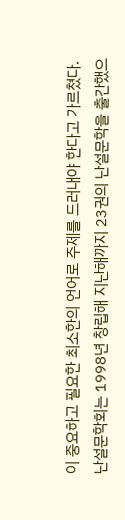이 중요하고 필요한 최소한의 언어로 주제를 드러내야 한다고 가르쳤다.
난설문학회는 1998년 창립해 지난해까지 23권의 난설문학을 출간했으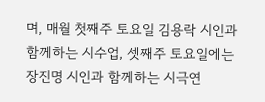며, 매월 첫째주 토요일 김용락 시인과 함께하는 시수업, 셋째주 토요일에는 장진명 시인과 함께하는 시극연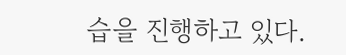습을 진행하고 있다.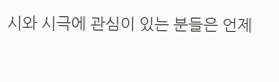시와 시극에 관심이 있는 분들은 언제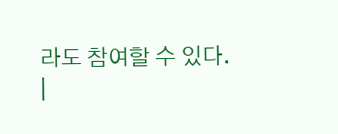라도 참여할 수 있다.
|